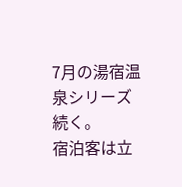7月の湯宿温泉シリーズ続く。
宿泊客は立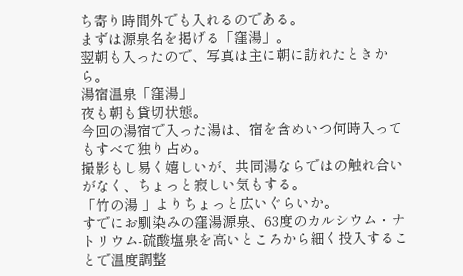ち寄り時間外でも入れるのである。
まずは源泉名を掲げる「窪湯」。
翌朝も入ったので、写真は主に朝に訪れたときから。
湯宿温泉「窪湯」
夜も朝も貸切状態。
今回の湯宿で入った湯は、宿を含めいつ何時入ってもすべて独り占め。
撮影もし易く嬉しいが、共同湯ならではの触れ合いがなく、ちょっと寂しい気もする。
「竹の湯 」よりちょっと広いぐらいか。
すでにお馴染みの窪湯源泉、63度のカルシウム・ナトリウム-硫酸塩泉を高いところから細く投入することで温度調整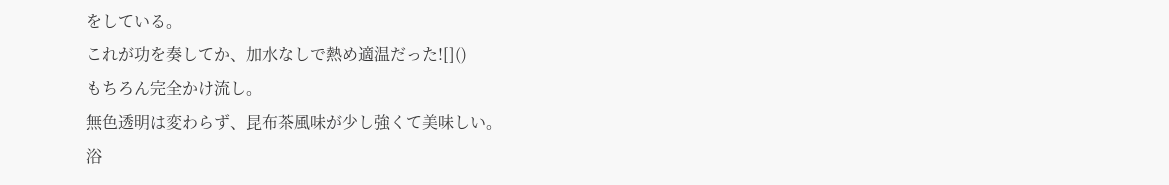をしている。
これが功を奏してか、加水なしで熱め適温だった![]()
もちろん完全かけ流し。
無色透明は変わらず、昆布茶風味が少し強くて美味しい。
浴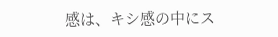感は、キシ感の中にス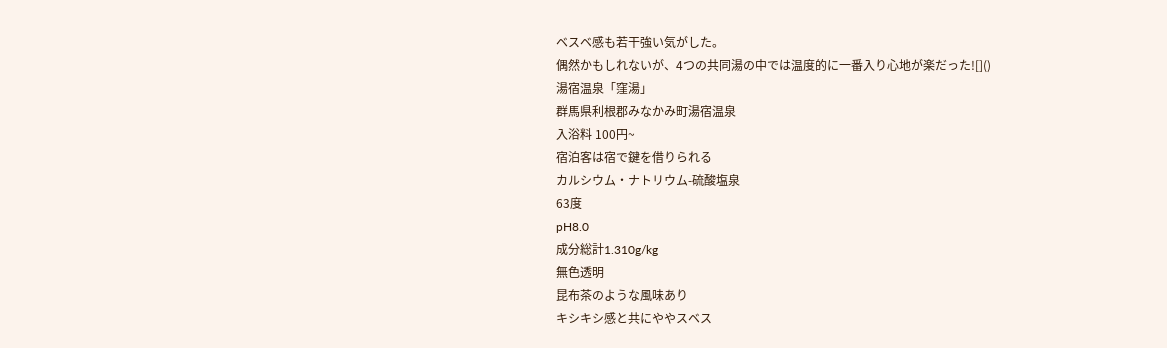ベスベ感も若干強い気がした。
偶然かもしれないが、4つの共同湯の中では温度的に一番入り心地が楽だった![]()
湯宿温泉「窪湯」
群馬県利根郡みなかみ町湯宿温泉
入浴料 100円~
宿泊客は宿で鍵を借りられる
カルシウム・ナトリウム-硫酸塩泉
63度
pH8.0
成分総計1.310g/kg
無色透明
昆布茶のような風味あり
キシキシ感と共にややスベス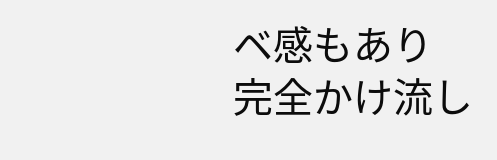ベ感もあり
完全かけ流し